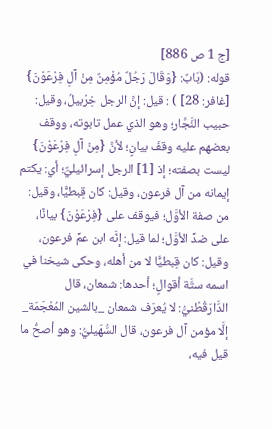[ج 1 ص 886]
قوله: (بَابٌ: {وَقَالَ رَجُلٌ مُؤْمِنٌ مِنْ آلِ فِرْعَوْنَ} [غافر: 28] ) : قيل: إنَّ الرجل خِرْبيلُ، وقيل: حبيب النَّجَّار؛ وهو الذي عمل تابوته، ووقف بعضهم عليه وقفَ بيانٍ؛ لأنَّ {مِنْ آلِ فِرْعَوْنَ} ليست بصفته؛ إذ [1] الرجل إسرائيليٌّ؛ أي: يكتم إيمانه من آل فرعون، وقيل: كان قِبطيًّا، وقيل: من صفة الأوَّل؛ فيوقف على {فِرْعَوْنَ} بيانًا، على ضدِّ الأوَّل؛ لما قيل: إنَّه ابن عمِّ فرعون، وقيل: كان قِبطيًّا لا من أهله، وحكى شيخنا في اسمه ستَّة أقوالٍ؛ أحدها: شمعان، قال الدَّارَقُطْنيُّ: لا يُعرَف شمعان _بالشين المُعْجَمَة_ إلَّا مؤمن آل فرعون، قال السُّهَيليُّ: وهو أصحُّ ما قيل فيه،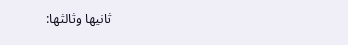ثانيها وثالثها: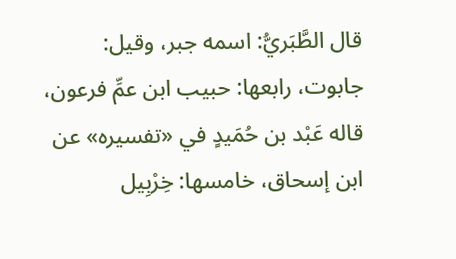قال الطَّبَريُّ: اسمه جبر، وقيل: جابوت، رابعها: حبيب ابن عمِّ فرعون، قاله عَبْد بن حُمَيدٍ في «تفسيره» عن ابن إسحاق، خامسها: خِرْبِيل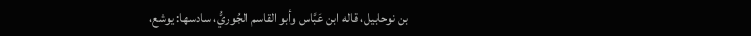بن نوحابيل، قاله ابن عَبَّاس وأبو القاسم الجُوريُّ، سادسها: يوشع،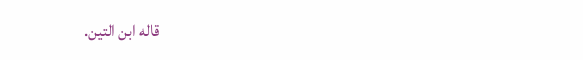قاله ابن التين.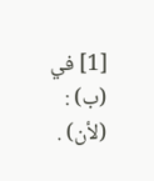[1] في (ب) : (لأن) .